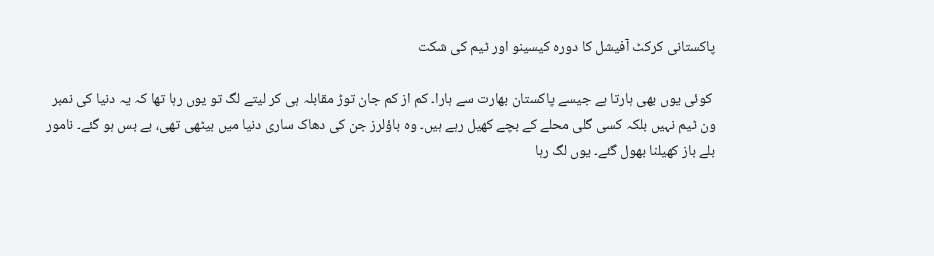پاکستانی کرکٹ آفیشل کا دورہ کیسینو اور ٹیم کی شکت

 کوئی یوں بھی ہارتا ہے جیسے پاکستان بھارت سے ہارا۔ کم از کم جان توڑ مقابلہ ہی کر لیتے لگ تو یوں رہا تھا کہ یہ دنیا کی نمبر ون ٹیم نہیں بلکہ کسی گلی محلے کے بچے کھیل رہے ہیں۔ وہ باؤلرز جن کی دھاک ساری دنیا میں بیٹھی تھی، بے بس ہو گئے۔ نامور بلے باز کھیلنا بھول گئے۔ یوں لگ رہا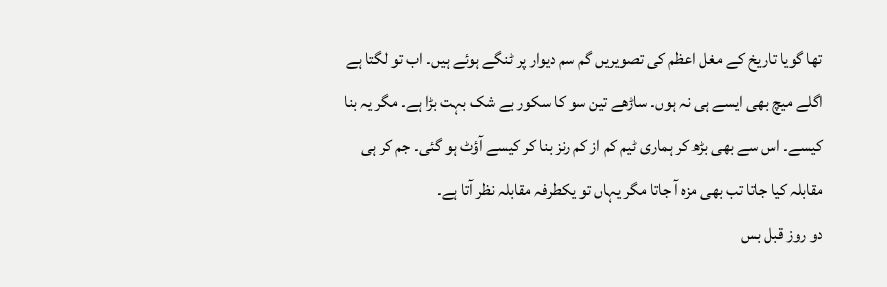تھا گویا تاریخ کے مغل اعظم کی تصویریں گم سم دیوار پر ٹنگے ہوئے ہیں۔ اب تو لگتا ہے اگلے میچ بھی ایسے ہی نہ ہوں۔ ساڑھے تین سو کا سکور بے شک بہت بڑا ہے۔ مگر یہ بنا کیسے۔ اس سے بھی بڑھ کر ہماری ٹیم کم از کم رنز بنا کر کیسے آؤٹ ہو گئی۔ جم کر ہی مقابلہ کیا جاتا تب بھی مزہ آ جاتا مگر یہاں تو یکطرفہ مقابلہ نظر آتا ہے۔
دو روز قبل بس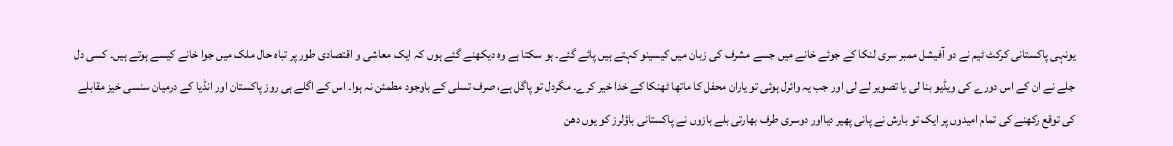یونہی پاکستانی کرکٹ ٹیم نے دو آفیشل ممبر سری لنکا کے جوئے خانے میں جسے مشرف کی زبان میں کیسینو کہتے ہیں پائے گئے۔ ہو سکتا ہے وہ دیکھنے گئے ہوں کہ ایک معاشی و اقتصادی طور پر تباہ حال ملک میں جوا خانے کیسے ہوتے ہیں۔ کسی دل جلے نے ان کے اس دورے کی ویڈیو بنا لی یا تصویر لے لی اور جب یہ وائرل ہوئی تو یاران محفل کا ماتھا ٹھنکا کے خدا خیر کرے۔ مگردل تو پاگل ہے، صرف تسلی کے باوجود مطمئن نہ ہوا۔ اس کے اگلے ہی روز پاکستان اور انڈیا کے درمیان سنسی خیز مقابلے کی توقع رکھنے کی تمام امیدوں پر ایک تو بارش نے پانی پھیر دیااور دوسری طرف بھارتی بلے بازوں نے پاکستانی باؤلرز کو یوں دھن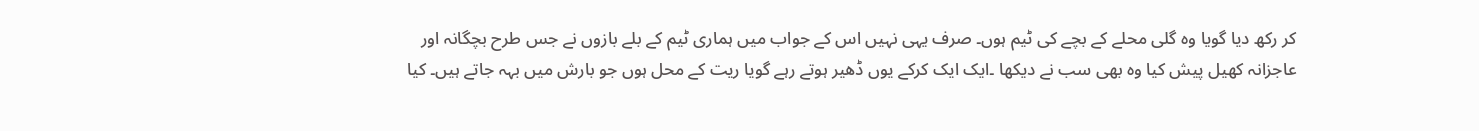کر رکھ دیا گویا وہ گلی محلے کے بچے کی ٹیم ہوں۔ صرف یہی نہیں اس کے جواب میں ہماری ٹیم کے بلے بازوں نے جس طرح بچگانہ اور عاجزانہ کھیل پیش کیا وہ بھی سب نے دیکھا ۔ایک ایک کرکے یوں ڈھیر ہوتے رہے گویا ریت کے محل ہوں جو بارش میں بہہ جاتے ہیں۔ کیا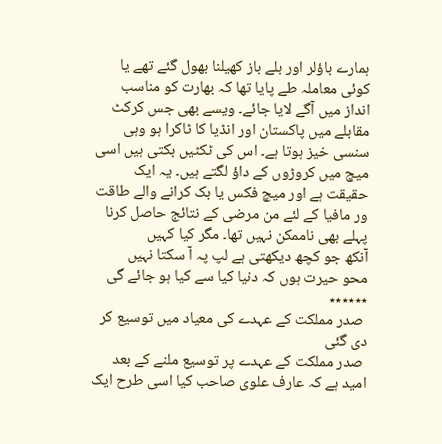ہمارے باؤلر اور بلے باز کھیلنا بھول گئے تھے یا کوئی معاملہ طے پایا تھا کہ بھارت کو مناسب انداز میں آگے لایا جائے۔ ویسے بھی جس کرکٹ مقابلے میں پاکستان اور انڈیا کا ٹاکرا ہو وہی سنسی خیز ہوتا ہے۔ اس کی ٹکٹیں بکتی ہیں اسی میچ میں کروڑوں کے داؤ لگتے ہیں۔ یہ ایک حقیقت ہے اور میچ فکس یا بک کرانے والے طاقت ور مافیا کے لئے من مرضی کے نتائج حاصل کرنا پہلے بھی ناممکن نہیں تھا۔ مگر کیا کہیں
آنکھ جو کچھ دیکھتی ہے لپ پہ آ سکتا نہیں
محو حیرت ہوں کہ دنیا کیا سے کیا ہو جائے گی
٭٭٭٭٭٭
 صدر مملکت کے عہدے کی معیاد میں توسیع کر دی گئی
 صدر مملکت کے عہدے پر توسیع ملنے کے بعد امید ہے کہ عارف علوی صاحب کیا اسی طرح ایک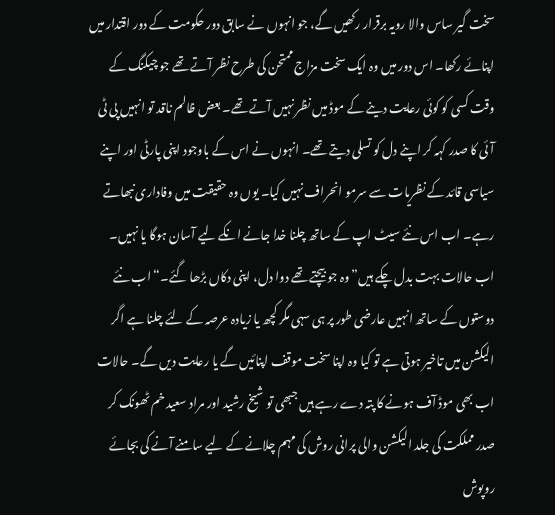سخت گیر ساس والا رویہ برقرار رکھیں گے، جو انہوں نے سابق دور حکومت کے دور اقتدار میں اپنائے رکھا۔ اس دور میں وہ ایک سخت مزاج ممتحن کی طرح نظر آتے تھے جو چیکنگ کے وقت کسی کو کوئی رعایت دینے کے موڈ میں نظر نہیں آتے تھے۔ بعض ظالم ناقد تو انہیں پی ٹی آئی کا صدر کہہ کر اپنے دل کو تسلی دیتے تھے۔ انہوں نے اس کے باوجود اپنی پارٹی اور اپنے سیاسی قائد کے نظریات سے سرمو انحراف نہیں کیا۔ یوں وہ حقیقت میں وفاداری نبھاتے رہے۔ اب اس نئے سیٹ اپ کے ساتھ چلنا خدا جانے انکے لیے آسان ہوگا یا نہیں۔ اب حالات بہت بدل چکے ہیں”وہ جو بیچتے تھے دوا دل، اپنی دکاں بڑھا گئے۔“ اب نئے دوستوں کے ساتھ انہیں عارضی طور پر ہی سہی مگر کچھ یا زیادہ عرصہ کے لئے چلنا ہے اگر الیکشن میں تاخیر ہوتی ہے تو کیا وہ اپنا سخت موقف اپنائیں گے یا رعایت دیں گے۔ حالات اب بھی موڈ آف ہونے کا پتہ دے رہے ہیں جبھی تو شیخ رشید اور مراد سعید خم ٹھونک کر صدر مملکت کی جلد الیکشن والی پرانی روش کی مہم چلانے کے لیے سامنے آنے کی بجائے روپوش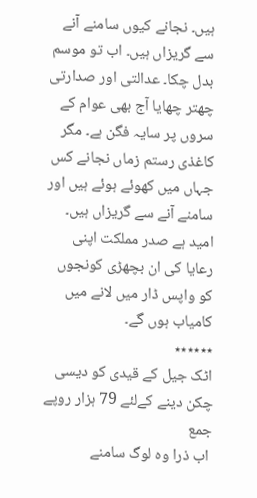ہیں۔ نجانے کیوں سامنے آنے سے گریزاں ہیں۔ اب تو موسم بدل چکا۔ عدالتی اور صدارتی چھتر چھایا آج بھی عوام کے سروں پر سایہ فگن ہے۔ مگر کاغذی رستم زماں نجانے کس جہاں میں کھوئے ہوئے ہیں اور سامنے آنے سے گریزاں ہیں۔ امید ہے صدر مملکت اپنی رعایا کی ان بچھڑی کونجوں کو واپس ڈار میں لانے میں کامیاب ہوں گے۔
٭٭٭٭٭٭
اٹک جیل کے قیدی کو دیسی چکن دینے کےلئے 79 ہزار روپے جمع
 اب ذرا وہ لوگ سامنے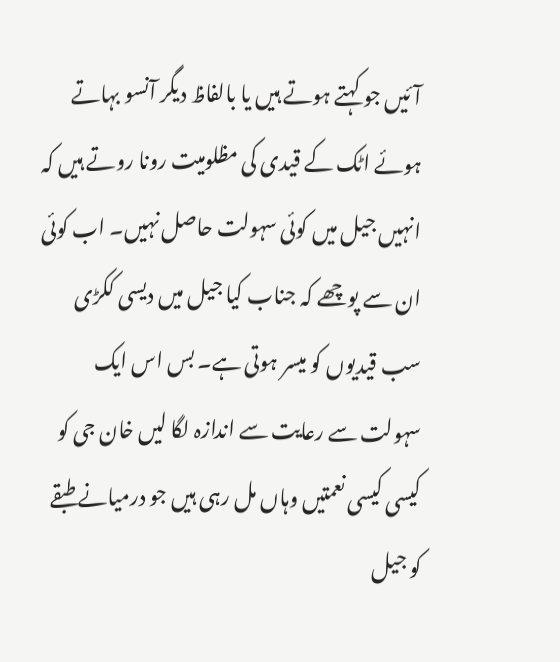آئیں جو کہتے ہوتے ہیں یا بالفاظ دیگر آنسو بہاتے ہوئے اٹک کے قیدی کی مظلومیت رونا روتے ہیں کہ انہیں جیل میں کوئی سہولت حاصل نہیں۔ اب کوئی ان سے پوچھے کہ جناب کیا جیل میں دیسی ککڑی سب قیدیوں کو میسر ہوتی ہے۔ بس اس ایک سہولت سے رعایت سے اندازہ لگا لیں خان جی کو کیسی کیسی نعمتیں وہاں مل رہی ہیں جو درمیانے طبقے کو جیل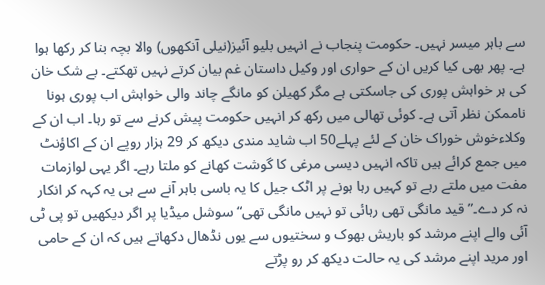سے باہر میسر نہیں۔ حکومت پنجاب نے انہیں بلیو آئیز(نیلی آنکھوں) والا بچہ بنا کر رکھا ہوا ہے۔ پھر بھی کیا کریں ان کے حواری اور وکیل داستان غم بیان کرتے نہیں تھکتے۔ بے شک خان کی ہر خواہش پوری کی جاسکتی ہے مگر کھیلن کو مانگے چاند والی خواہش اب پوری ہونا ناممکن نظر آتی ہے۔ کوئی تھالی میں رکھ کر انہیں حکومت پیش کرنے سے تو رہا۔ اب ان کے وکلاءخوش خوراک خان کے لئے پہلے50 اب شاید مندی دیکھ کر 29 ہزار روپے ان کے اکاؤنٹ میں جمع کرائے ہیں تاکہ انہیں دیسی مرغی کا گوشت کھانے کو ملتا رہے۔ اگر یہی لوازمات مفت میں ملتے رہے تو کہیں رہا ہونے پر اٹک جیل کا یہ باسی باہر آنے سے ہی یہ کہہ کر انکار نہ کر دے۔”قید مانگی تھی رہائی تو نہیں مانگی تھی“ سوشل میڈیا پر اگر دیکھیں تو پی ٹی آئی والے اپنے مرشد کو باریش بھوک و سختیوں سے یوں نڈھال دکھاتے ہیں کہ ان کے حامی اور مرید اپنے مرشد کی یہ حالت دیکھ کر رو پڑتے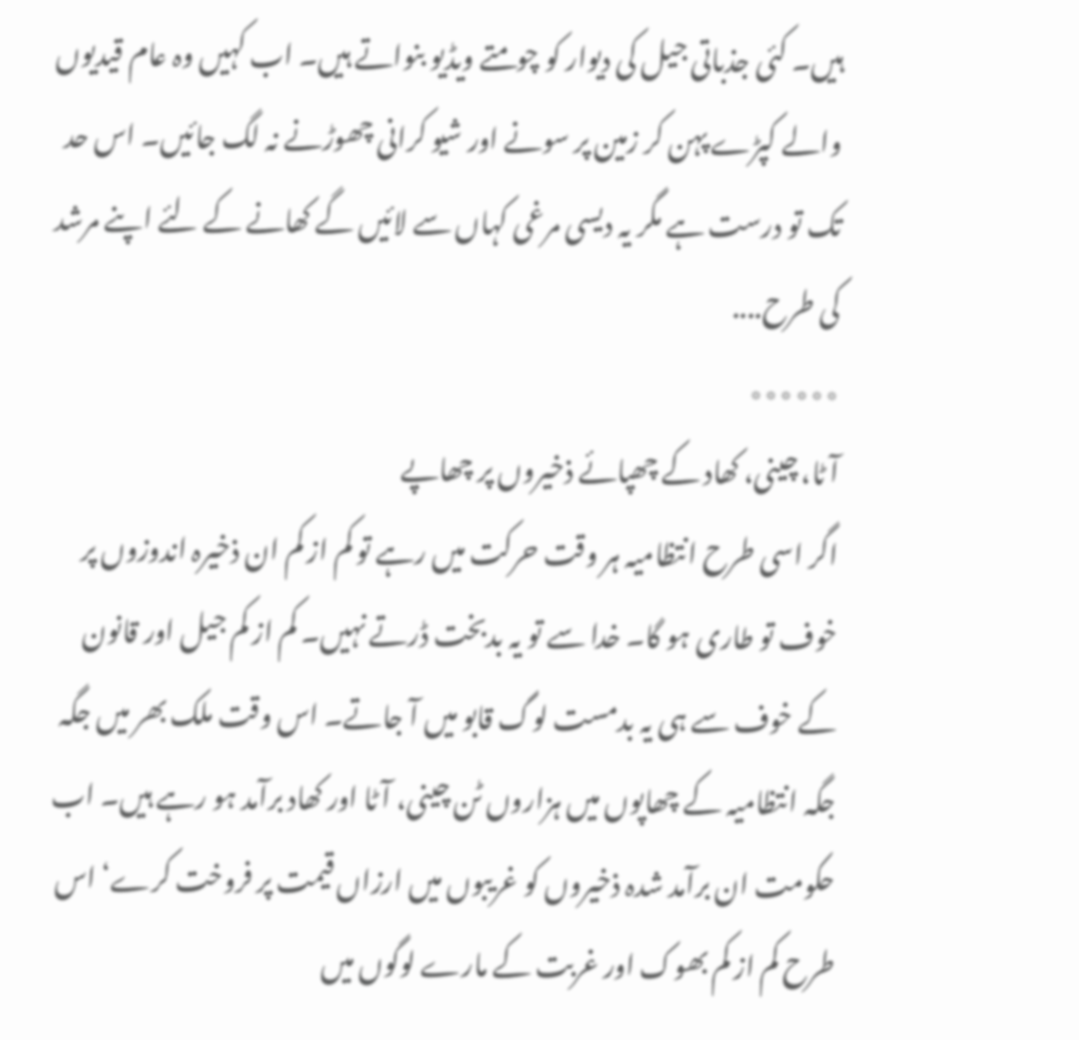ہیں۔ کئی جذباتی جیل کی دیوار کو چومتے ویڈیو بنواتے ہیں۔ اب کہیں وہ عام قیدیوں والے کپڑے پہن کر زمین پر سونے اور شیو کرانی چھوڑنے نہ لگ جائیں۔ اس حد تک تو درست ہے مگر یہ دیسی مرغی کہاں سے لائیں گے کھانے کے لئے اپنے مرشد کی طرح....
٭٭٭٭٭٭
آٹا، چینی، کھاد کے چھپائے ذخیروں پر چھاپے
اگر اسی طرح انتظامیہ ہر وقت حرکت میں رہے تو کم از کم ان ذخیرہ اندوزوں پر خوف تو طاری ہو گا۔ خدا سے تو یہ بدبخت ڈرتے نہیں۔ کم از کم جیل اور قانون کے خوف سے ہی یہ بدمست لوگ قابو میں آ جاتے۔ اس وقت ملک بھر میں جگہ جگہ انتظامیہ کے چھاپوں میں ہزاروں ٹن چینی، آٹا اور کھاد برآمد ہو رہے ہیں۔ اب حکومت ان برآمد شدہ ذخیروں کو غریبوں میں ارزاں قیمت پر فروخت کرے‘ اس طرح کم از کم بھوک اور غربت کے مارے لوگوں میں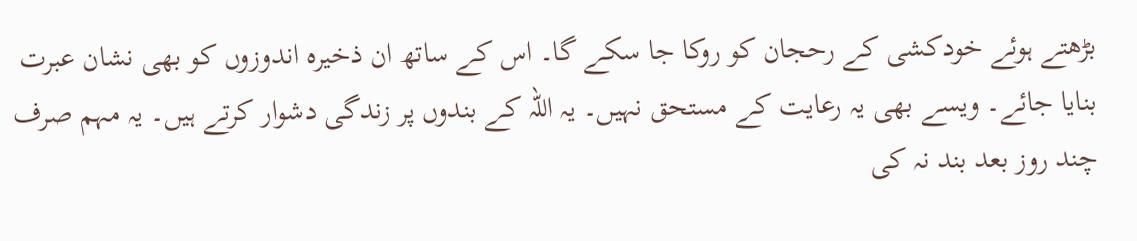بڑھتے ہوئے خودکشی کے رحجان کو روکا جا سکے گا۔ اس کے ساتھ ان ذخیرہ اندوزوں کو بھی نشان عبرت بنایا جائے۔ ویسے بھی یہ رعایت کے مستحق نہیں۔ یہ اللہ کے بندوں پر زندگی دشوار کرتے ہیں۔ یہ مہم صرف چند روز بعد بند نہ کی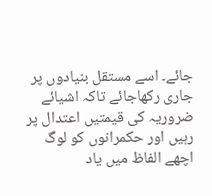جائے۔ اسے مستقل بنیادوں پر جاری رکھاجائے تاکہ اشیائے ضروریہ کی قیمتیں اعتدال پر رہیں اور حکمرانوں کو لوگ اچھے الفاظ میں یاد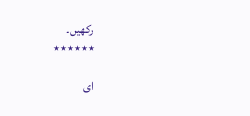رکھیں۔
٭٭٭٭٭٭

ای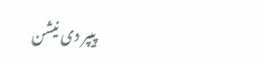پیپر دی نیشن